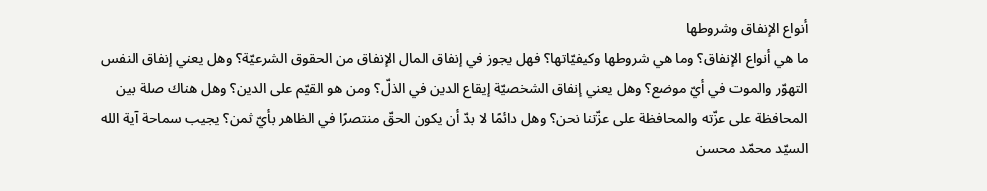أنواع الإنفاق وشروطها
ما هي أنواع الإنفاق؟ وما هي شروطها وكيفيّاتها؟ فهل يجوز في إنفاق المال الإنفاق من الحقوق الشرعيّة؟ وهل يعني إنفاق النفس التهوّر والموت في أيّ موضع؟ وهل يعني إنفاق الشخصيّة إيقاع الدين في الذلّ؟ ومن هو القيّم على الدين؟ وهل هناك صلة بين المحافظة على عزّته والمحافظة على عزّتنا نحن؟ وهل دائمًا لا بدّ أن يكون الحقّ منتصرًا في الظاهر بأيّ ثمن؟ يجيب سماحة آية الله السيّد محمّد محسن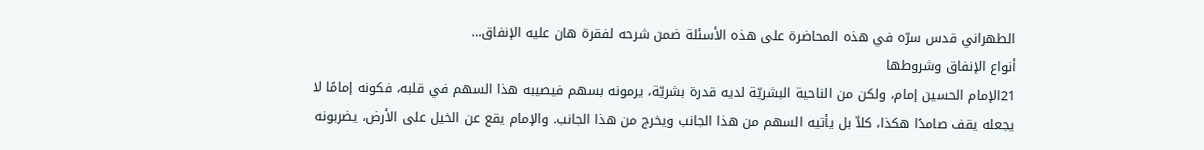الطهراني قدس سرّه في هذه المحاضرة على هذه الأسئلة ضمن شرحه لفقرة هان عليه الإنفاق…
أنواع الإنفاق وشروطها
21الإمام الحسين إمام، ولكن من الناحية البشريّة لديه قدرة بشريّة، يرمونه بسهم فيصيبه هذا السهم في قلبه، فكونه إمامًا لا يجعله يقف صامدًا هكذا، كلاّ بل يأتيه السهم من هذا الجانب ويخرج من هذا الجانب. والإمام يقع عن الخيل على الأرض، يضربونه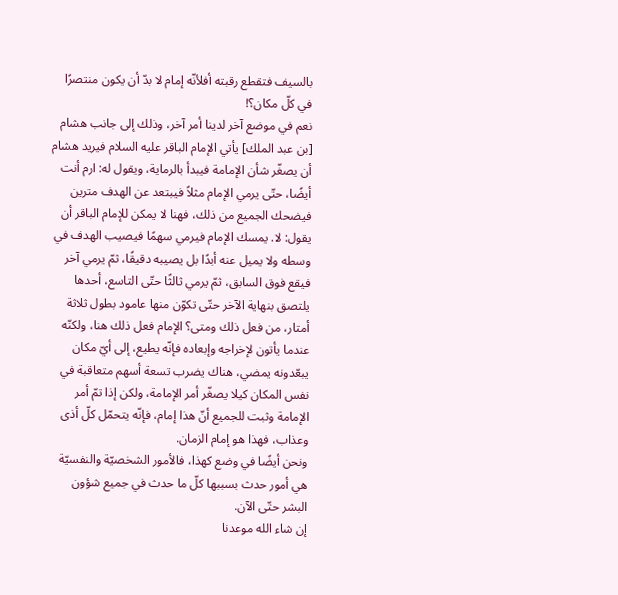بالسيف فتقطع رقبته أفلأنّه إمام لا بدّ أن يكون منتصرًا في كلّ مكان؟!
نعم في موضع آخر لدينا أمر آخر، وذلك إلى جانب هشام [بن عبد الملك] يأتي الإمام الباقر عليه السلام فيريد هشام أن يصغّر شأن الإمامة فيبدأ بالرماية، ويقول له: ارم أنت أيضًا، حتّى يرمي الإمام مثلاً فيبتعد عن الهدف مترين فيضحك الجميع من ذلك، فهنا لا يمكن للإمام الباقر أن يقول: لا. يمسك الإمام فيرمي سهمًا فيصيب الهدف في وسطه ولا يميل عنه أبدًا بل يصيبه دقيقًا، ثمّ يرمي آخر فيقع فوق السابق، ثمّ يرمي ثالثًا حتّى التاسع، أحدها يلتصق بنهاية الآخر حتّى تكوّن منها عامود بطول ثلاثة أمتار، من فعل ذلك ومتى؟ الإمام فعل ذلك هنا، ولكنّه عندما يأتون لإخراجه وإبعاده فإنّه يطيع، إلى أيّ مكان يبعّدونه يمضي، هناك يضرب تسعة أسهم متعاقبة في نفس المكان كيلا يصغّر أمر الإمامة، ولكن إذا تمّ أمر الإمامة وثبت للجميع أنّ هذا إمام، فإنّه يتحمّل كلّ أذى وعذاب، فهذا هو إمام الزمان.
ونحن أيضًا في وضع كهذا، فالأمور الشخصيّة والنفسيّة هي أمور حدث بسببها كلّ ما حدث في جميع شؤون البشر حتّى الآن.
إن شاء الله موعدنا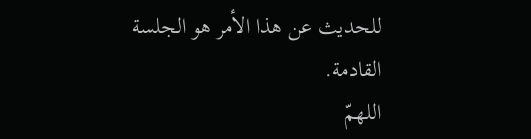للحديث عن هذا الأمر هو الجلسة القادمة.
اللهمّ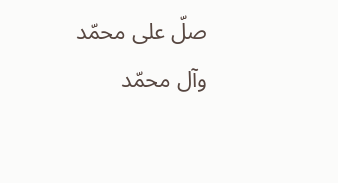صلّ على محمّد وآل محمّد